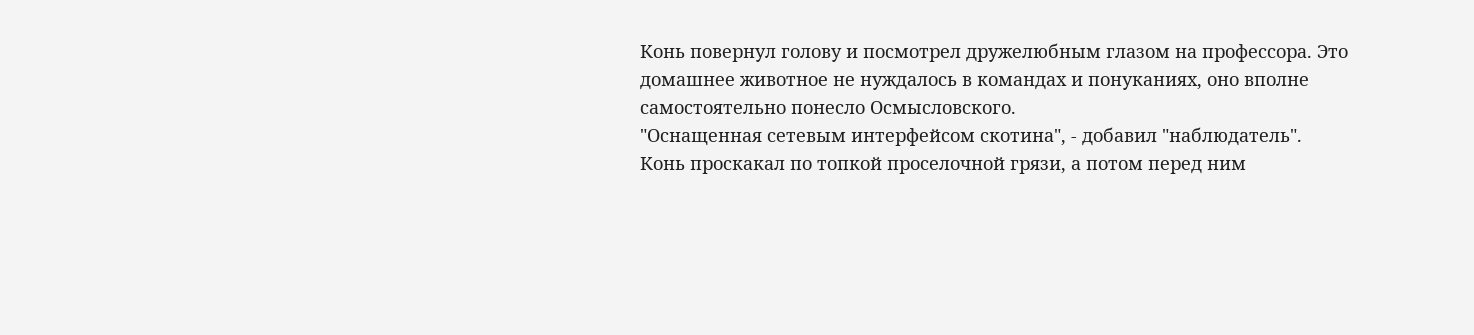Конь повернул голову и посмотрел дружелюбным глазом на профессора. Это домашнее животное не нуждалось в командах и понуканиях, оно вполне самостоятельно понесло Осмысловского.
"Оснащенная сетевым интерфейсом скотина", - добавил "наблюдатель".
Конь проскакал по топкой проселочной грязи, а потом перед ним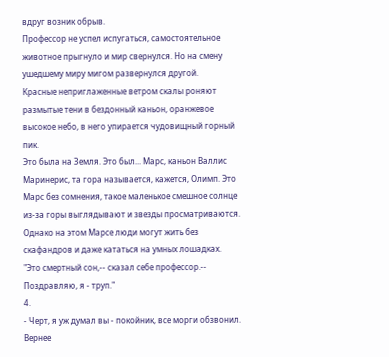вдруг возник обрыв.
Профессор не успел испугаться, самостоятельное животное прыгнуло и мир свернулся. Но на смену ушедшему миру мигом развернулся другой.
Красные неприглаженные ветром скалы роняют размытые тени в бездонный каньон, оранжевое высокое небо, в него упирается чудовищный горный пик.
Это была на Земля. Это был... Марс, каньон Валлис Маринерис, та гора называется, кажется, Олимп. Это Марс без сомнения, такое маленькое смешное солнце из-за горы выглядывают и звезды просматриваются. Однако на этом Марсе люди могут жить без скафандров и даже кататься на умных лошадках.
"Это смертный сон,-- сказал себе профессор.-- Поздравляю, я - труп."
4.
- Черт, я уж думал вы - покойник, все морги обзвонил. Вернее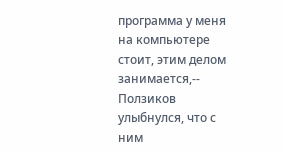программа у меня на компьютере стоит, этим делом занимается,-- Ползиков улыбнулся, что с ним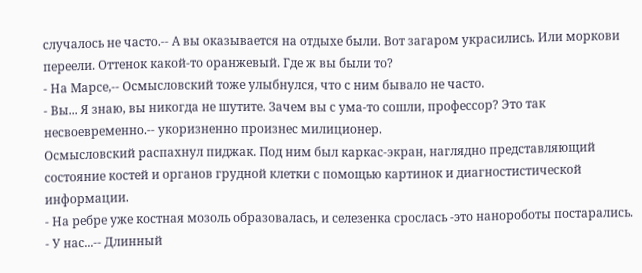случалось не часто.-- А вы оказывается на отдыхе были. Вот загаром украсились. Или моркови переели. Оттенок какой-то оранжевый. Где ж вы были то?
- На Марсе,-- Осмысловский тоже улыбнулся, что с ним бывало не часто.
- Вы... Я знаю, вы никогда не шутите. Зачем вы с ума-то сошли, профессор? Это так несвоевременно.-- укоризненно произнес милиционер.
Осмысловский распахнул пиджак. Под ним был каркас-экран, наглядно представляющий состояние костей и органов грудной клетки с помощью картинок и диагностистической информации.
- На ребре уже костная мозоль образовалась, и селезенка срослась -это нанороботы постарались.
- У нас...-- Длинный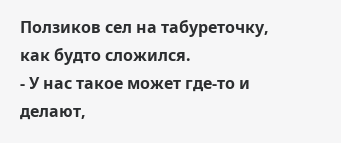Ползиков сел на табуреточку, как будто сложился.
- У нас такое может где-то и делают,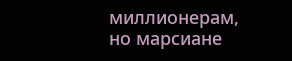миллионерам, но марсиане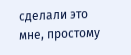сделали это мне, простому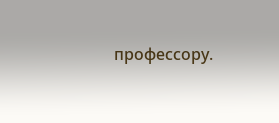профессору.